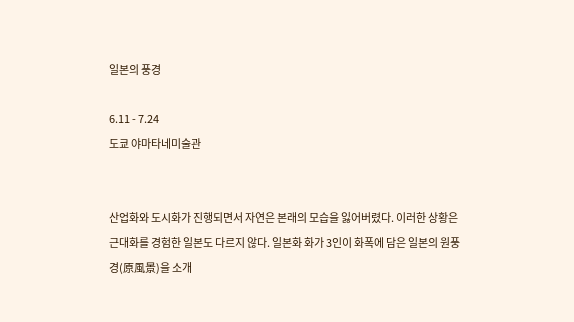일본의 풍경

6.11 - 7.24
도쿄 야마타네미술관


산업화와 도시화가 진행되면서 자연은 본래의 모습을 잃어버렸다. 이러한 상황은 근대화를 경험한 일본도 다르지 않다. 일본화 화가 3인이 화폭에 담은 일본의 원풍경(原風景)을 소개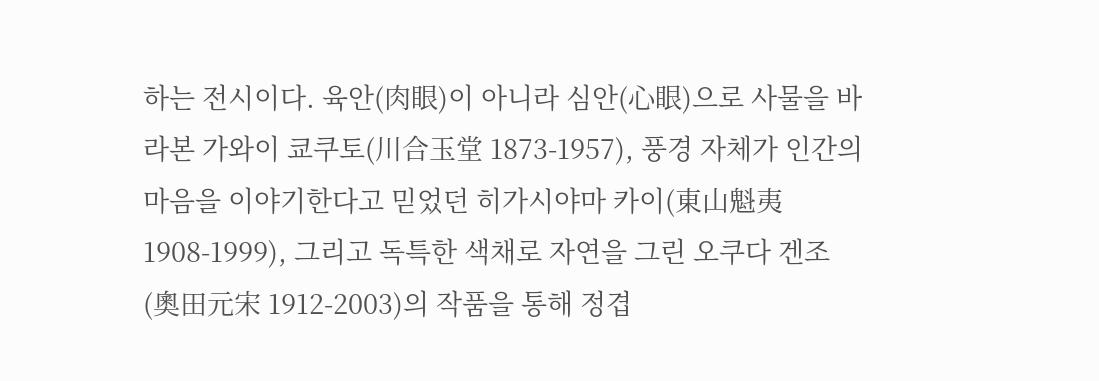하는 전시이다. 육안(肉眼)이 아니라 심안(心眼)으로 사물을 바라본 가와이 쿄쿠토(川合玉堂 1873-1957), 풍경 자체가 인간의 마음을 이야기한다고 믿었던 히가시야마 카이(東山魁夷 1908-1999), 그리고 독특한 색채로 자연을 그린 오쿠다 겐조(奧田元宋 1912-2003)의 작품을 통해 정겹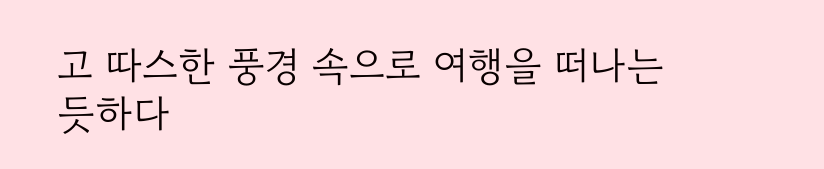고 따스한 풍경 속으로 여행을 떠나는 듯하다